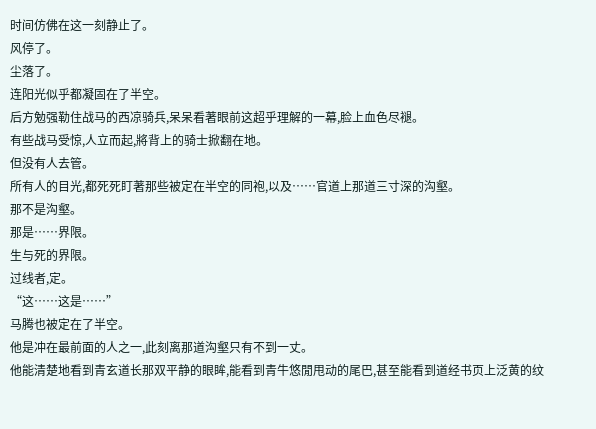时间仿佛在这一刻静止了。
风停了。
尘落了。
连阳光似乎都凝固在了半空。
后方勉强勒住战马的西凉骑兵,呆呆看著眼前这超乎理解的一幕,脸上血色尽褪。
有些战马受惊,人立而起,將背上的骑士掀翻在地。
但没有人去管。
所有人的目光,都死死盯著那些被定在半空的同袍,以及……官道上那道三寸深的沟壑。
那不是沟壑。
那是……界限。
生与死的界限。
过线者,定。
“这……这是……”
马腾也被定在了半空。
他是冲在最前面的人之一,此刻离那道沟壑只有不到一丈。
他能清楚地看到青玄道长那双平静的眼眸,能看到青牛悠閒甩动的尾巴,甚至能看到道经书页上泛黄的纹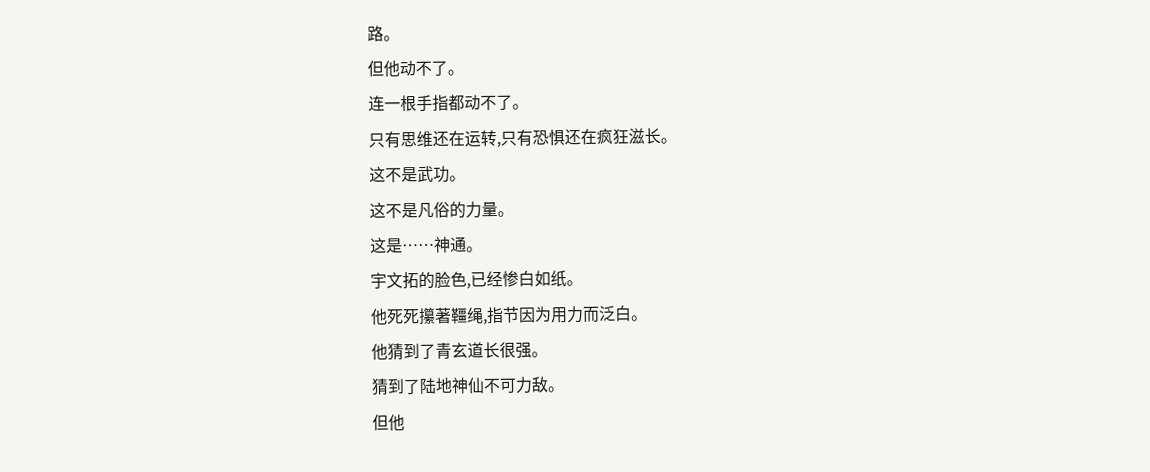路。
但他动不了。
连一根手指都动不了。
只有思维还在运转,只有恐惧还在疯狂滋长。
这不是武功。
这不是凡俗的力量。
这是……神通。
宇文拓的脸色,已经惨白如纸。
他死死攥著韁绳,指节因为用力而泛白。
他猜到了青玄道长很强。
猜到了陆地神仙不可力敌。
但他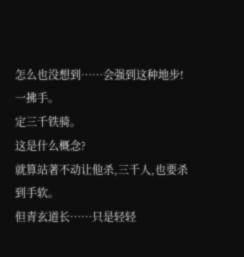怎么也没想到……会强到这种地步!
一拂手。
定三千铁骑。
这是什么概念?
就算站著不动让他杀,三千人,也要杀到手软。
但青玄道长……只是轻轻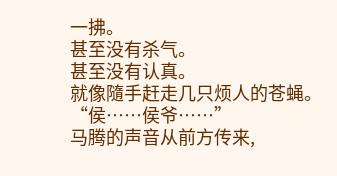一拂。
甚至没有杀气。
甚至没有认真。
就像隨手赶走几只烦人的苍蝇。
“侯……侯爷……”
马腾的声音从前方传来,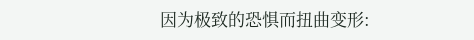因为极致的恐惧而扭曲变形: